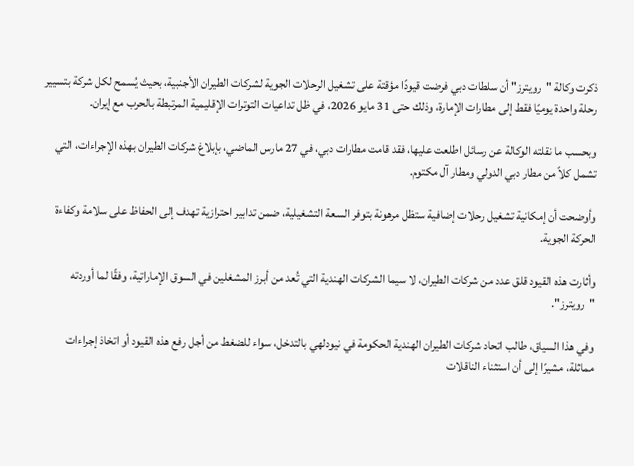ذكرت وكالة "رويترز" أن سلطات دبي فرضت قيودًا مؤقتة على تشغيل الرحلات الجوية لشركات الطيران الأجنبية، بحيث يُسمح لكل شركة بتسيير رحلة واحدة يوميًا فقط إلى مطارات الإمارة، وذلك حتى 31 مايو 2026، في ظل تداعيات التوترات الإقليمية المرتبطة بالحرب مع إيران.

وبحسب ما نقلته الوكالة عن رسائل اطلعت عليها، فقد قامت مطارات دبي، في 27 مارس الماضي، بإبلاغ شركات الطيران بهذه الإجراءات، التي تشمل كلاً من مطار دبي الدولي ومطار آل مكتوم.

وأوضحت أن إمكانية تشغيل رحلات إضافية ستظل مرهونة بتوفر السعة التشغيلية، ضمن تدابير احترازية تهدف إلى الحفاظ على سلامة وكفاءة الحركة الجوية.

وأثارت هذه القيود قلق عدد من شركات الطيران، لا سيما الشركات الهندية التي تُعد من أبرز المشغلين في السوق الإماراتية، وفقًا لما أوردته "رويترز".

وفي هذا السياق، طالب اتحاد شركات الطيران الهندية الحكومة في نيودلهي بالتدخل، سواء للضغط من أجل رفع هذه القيود أو اتخاذ إجراءات مماثلة، مشيرًا إلى أن استثناء الناقلات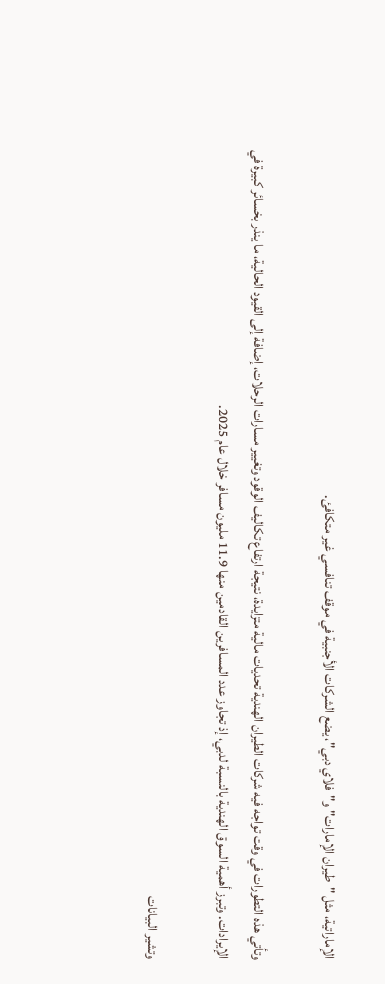الإماراتية، مثل "طيران الإمارات" و"فلاي دبي"، يضع الشركات الأجنبية في موقف تنافسي غير متكافئ.

وتأتي هذه التطورات في وقت تواجه فيه شركات الطيران الهندية تحديات مالية متزايدة، نتيجة ارتفاع تكاليف الوقود وتغيير مسارات الرحلات، إضافة إلى القيود الحالية، ما ينذر بخسائر كبيرة في الإيرادات. وتبرز أهمية السوق الهندية بالنسبة لدبي، إذ تجاوز عدد المسافرين القادمين منها 11.9 مليون مسافر خلال عام 2025.

وتشير البيانات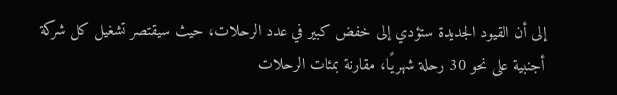إلى أن القيود الجديدة ستؤدي إلى خفض كبير في عدد الرحلات، حيث سيقتصر تشغيل كل شركة أجنبية على نحو 30 رحلة شهريًا، مقارنة بمئات الرحلات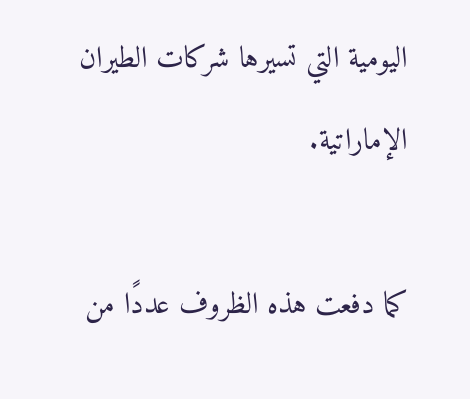اليومية التي تسيرها شركات الطيران الإماراتية.

كما دفعت هذه الظروف عددًا من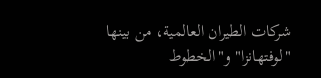شركات الطيران العالمية، من بينها "لوفتهانزا" و"الخطوط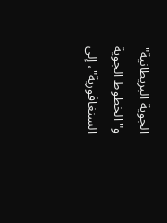الجوية البريطانية" و"الخطوط الجوية السنغافورية"، إلى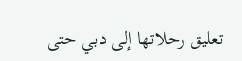تعليق رحلاتها إلى دبي حتى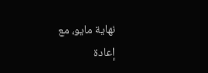نهاية مايو، مع إعادة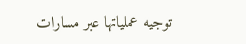توجيه عملياتها عبر مسارات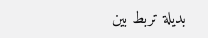بديلة تربط بين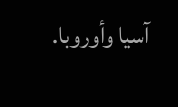آسيا وأوروبا.